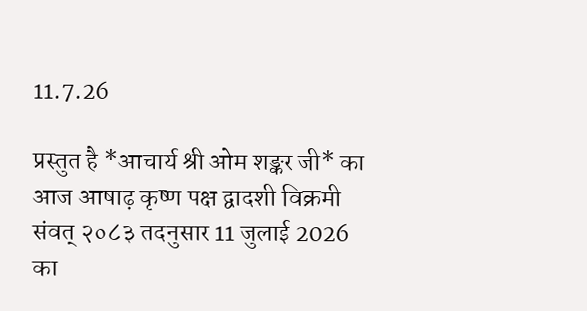11.7.26

प्रस्तुत है *आचार्य श्री ओम शङ्कर जी* का आज आषाढ़ कृष्ण पक्ष द्वादशी विक्रमी संवत् २०८३ तदनुसार 11 जुलाई 2026 का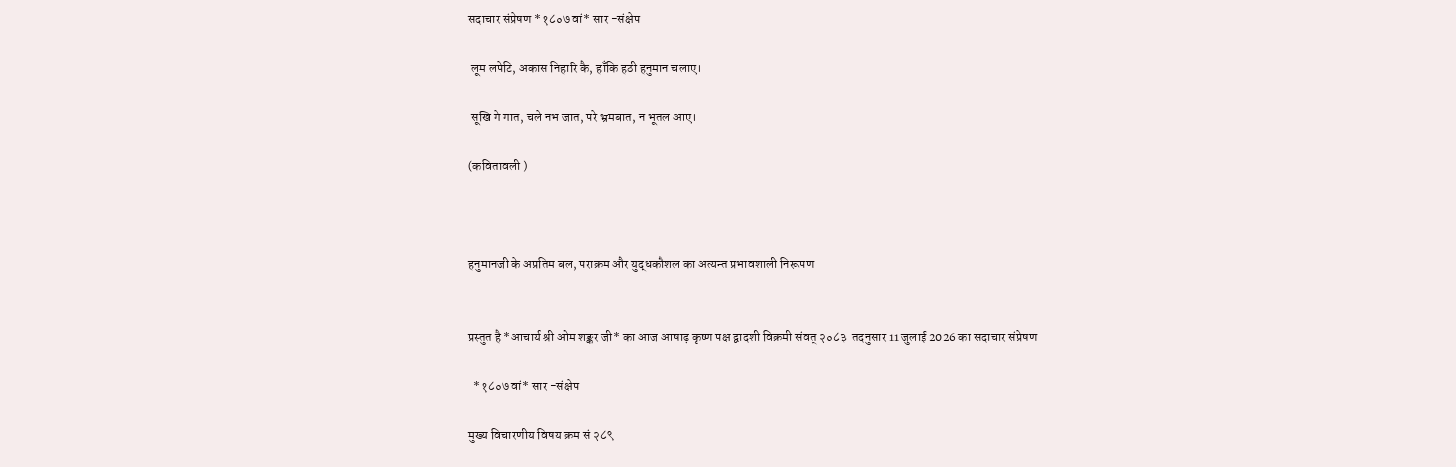सदाचार संप्रेषण *१८०७ वां* सार -संक्षेप

 लूम लपेटि, अकास निहारि कै, हाँकि हठी हनुमान चलाए।

 सूखि गे गात, चले नभ जात, परे भ्रमबात, न भूतल आए।

(कवितावली )



हनुमानजी के अप्रतिम बल, पराक्रम और युद्धकौशल का अत्यन्त प्रभावशाली निरूपण


प्रस्तुत है *आचार्य श्री ओम शङ्कर जी* का आज आषाढ़ कृष्ण पक्ष द्वादशी विक्रमी संवत् २०८३  तदनुसार 11 जुलाई 2026 का सदाचार संप्रेषण

  *१८०७ वां* सार -संक्षेप

मुख्य विचारणीय विषय क्रम सं २८९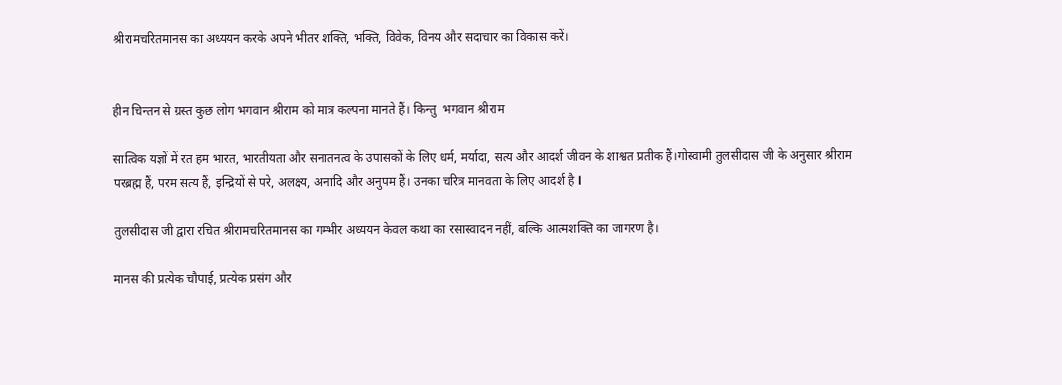श्रीरामचरितमानस का अध्ययन करके अपने भीतर शक्ति, भक्ति, विवेक, विनय और सदाचार का विकास करें।


हीन चिन्तन से ग्रस्त कुछ लोग भगवान श्रीराम को मात्र कल्पना मानते हैं। किन्तु  भगवान श्रीराम

सात्विक यज्ञों में रत हम भारत, भारतीयता और सनातनत्व के उपासकों के लिए धर्म, मर्यादा, सत्य और आदर्श जीवन के शाश्वत प्रतीक हैं।गोस्वामी तुलसीदास जी के अनुसार श्रीराम परब्रह्म हैं, परम सत्य हैं, इन्द्रियों से परे, अलक्ष्य, अनादि और अनुपम हैं। उनका चरित्र मानवता के लिए आदर्श है l

तुलसीदास जी द्वारा रचित श्रीरामचरितमानस का गम्भीर अध्ययन केवल कथा का रसास्वादन नहीं, बल्कि आत्मशक्ति का जागरण है।

मानस की प्रत्येक चौपाई, प्रत्येक प्रसंग और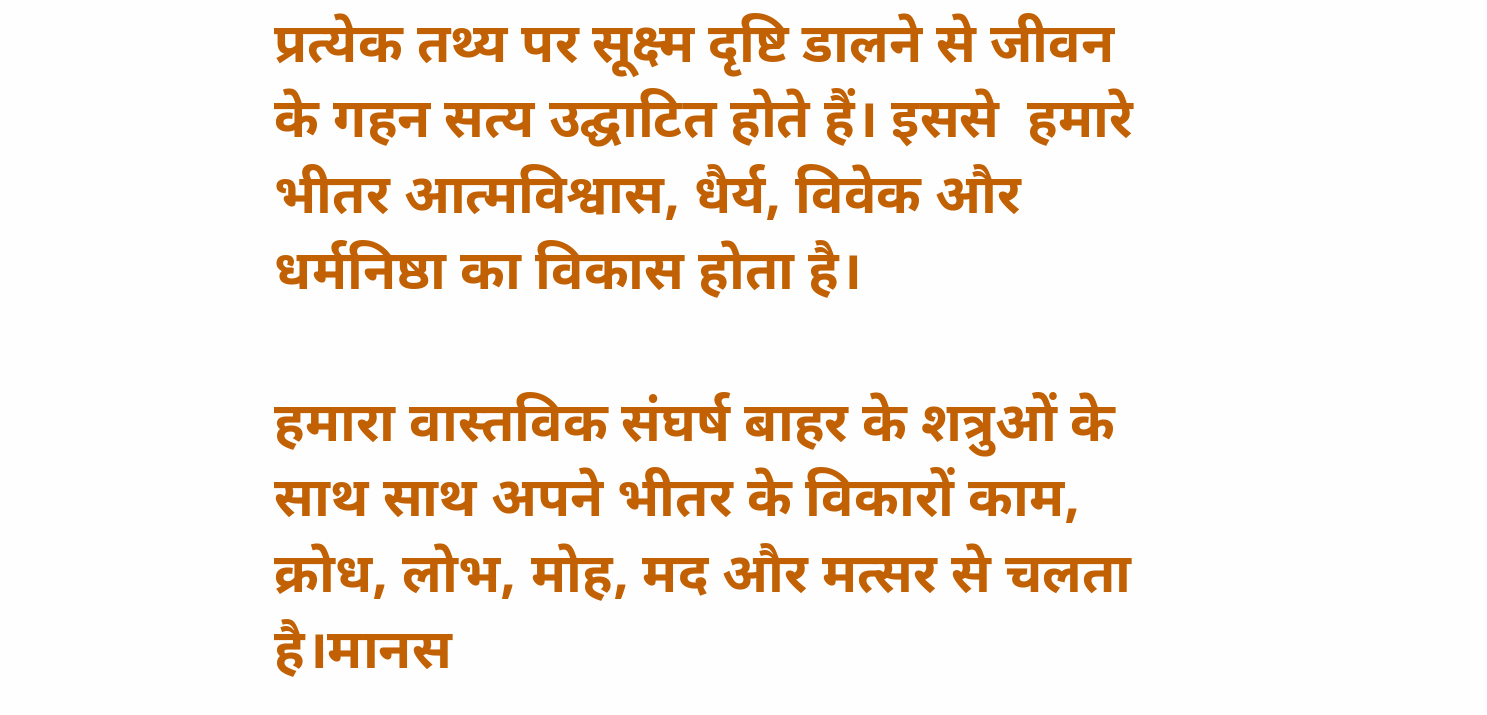प्रत्येक तथ्य पर सूक्ष्म दृष्टि डालने से जीवन के गहन सत्य उद्घाटित होते हैं। इससे  हमारे भीतर आत्मविश्वास, धैर्य, विवेक और धर्मनिष्ठा का विकास होता है।

हमारा वास्तविक संघर्ष बाहर के शत्रुओं के साथ साथ अपने भीतर के विकारों काम, क्रोध, लोभ, मोह, मद और मत्सर से चलता है।मानस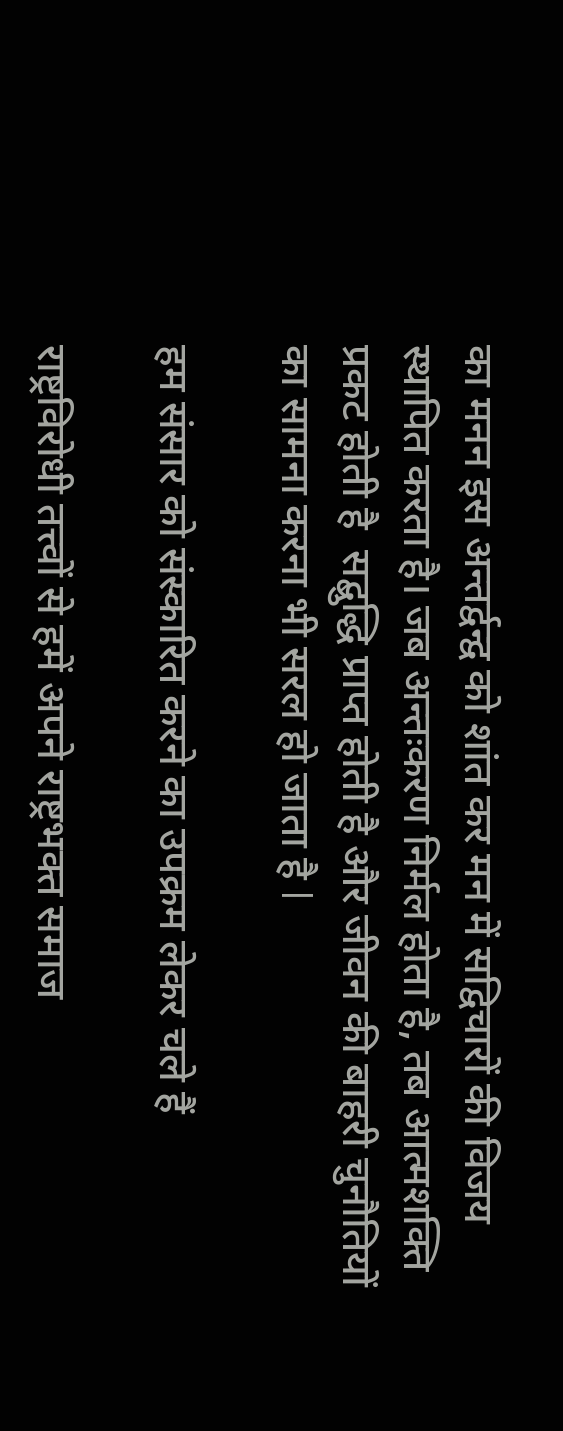का मनन इस अन्तर्द्वन्द्व को शांत कर मन में सद्विचारों की विजय स्थापित करता है। जब अन्तःकरण निर्मल होता है, तब आत्मशक्ति प्रकट होती है  सद्बुद्धि प्राप्त होती है और जीवन की बाहरी चुनौतियों का सामना करना भी सरल हो जाता है l

हम संसार को संस्कारित करने का उपक्रम लेकर चले हैं

राष्ट्रविरोधी तत्त्वों से हमें अपने राष्ट्रभक्त समाज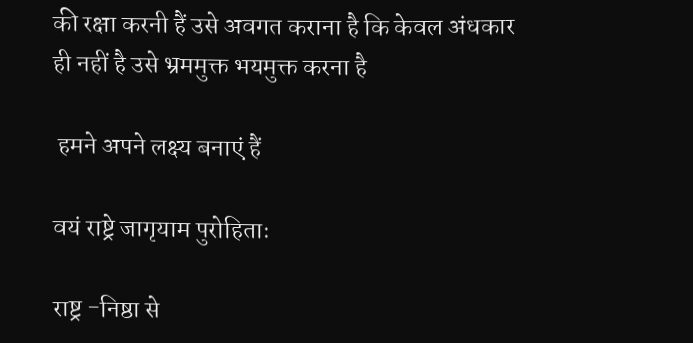की रक्षा करनी हैं उसे अवगत कराना है कि केवल अंधकार ही नहीं है उसे भ्रममुक्त भयमुक्त करना है

 हमने अपने लक्ष्य बनाएं हैं

वयं राष्ट्रे जागृयाम पुरोहिताः

राष्ट्र -निष्ठा से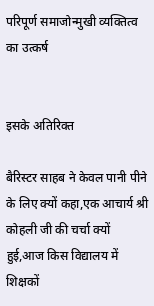परिपूर्ण समाजोन्मुखी व्यक्तित्व का उत्कर्ष


इसके अतिरिक्त

बैरिस्टर साहब ने केवल पानी पीने के लिए क्यों कहा,एक आचार्य श्री कोहली जी की चर्चा क्यों हुई,आज किस विद्यालय में शिक्षकों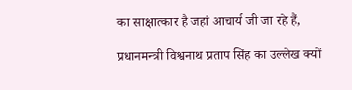का साक्षात्कार है जहां आचार्य जी जा रहे हैं,

प्रधानमन्त्री विश्वनाथ प्रताप सिंह का उल्लेख क्यों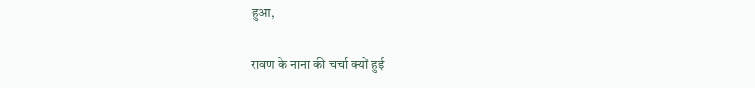हुआ,

रावण के नाना की चर्चा क्यों हुई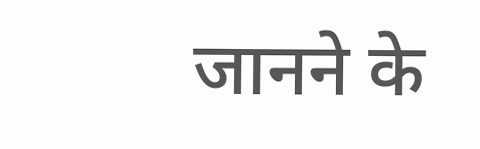जानने के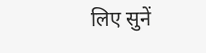लिए सुनें